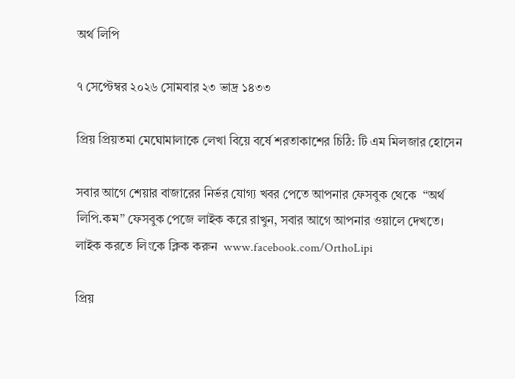অর্থ লিপি

৭ সেপ্টেম্বর ২০২৬ সোমবার ২৩ ভাদ্র ১৪৩৩

প্রিয় প্রিয়তমা মেঘোমালাকে লেখা বিয়ে বর্ষে শরতাকাশের চিঠি: টি এম মিলজার হোসেন

সবার আগে শেয়ার বাজারের নির্ভর যোগ্য খবর পেতে আপনার ফেসবুক থেকে  “অর্থ লিপি.কম” ফেসবুক পেজে লাইক করে রাখুন, সবার আগে আপনার ওয়ালে দেখতে। লাইক করতে লিংকে ক্লিক করুন  www.facebook.com/OrthoLipi

প্রিয়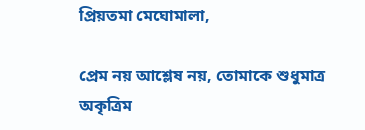প্রিয়তমা মেঘোমালা,

প্রেম নয় আশ্লেষ নয়, তোমাকে শুধুমাত্র অকৃত্রিম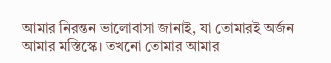আমার নিরন্তন ভালোবাসা জানাই, যা তোমারই অর্জন আমার মস্তিস্কে। তখনো তোমার আমার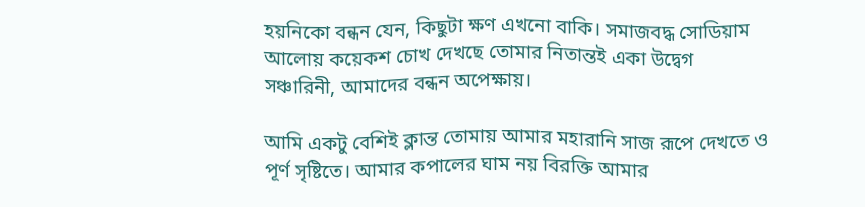হয়নিকো বন্ধন যেন, কিছুটা ক্ষণ এখনো বাকি। সমাজবদ্ধ সোডিয়াম আলোয় কয়েকশ চোখ দেখছে তোমার নিতান্তই একা উদ্বেগ সঞ্চারিনী, আমাদের বন্ধন অপেক্ষায়।

আমি একটু বেশিই ক্লান্ত তোমায় আমার মহারানি সাজ রূপে দেখতে ও পূর্ণ সৃষ্টিতে। আমার কপালের ঘাম নয় বিরক্তি আমার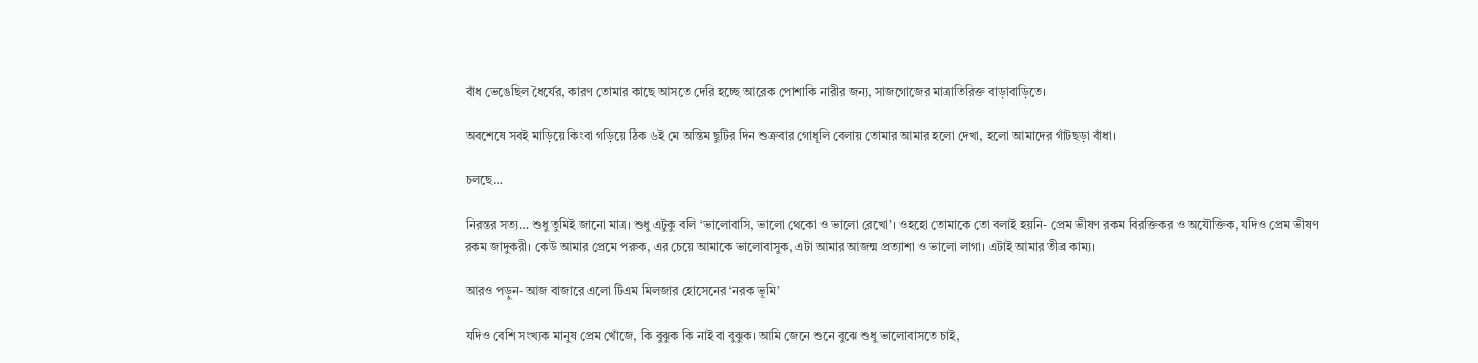বাঁধ ভেঙেছিল ধৈর্যের, কারণ তোমার কাছে আসতে দেরি হচ্ছে আরেক পোশাকি নারীর জন্য, সাজগোজের মাত্রাতিরিক্ত বাড়াবাড়িতে।

অবশেষে সবই মাড়িয়ে কিংবা গড়িয়ে ঠিক ৬ই মে অন্তিম ছুটির দিন শুক্রবার গোধূলি বেলায় তোমার আমার হলো দেখা, হলো আমাদের গাঁটছড়া বাঁধা।

চলছে…

নিরন্তর সত্য… শুধু তুমিই জানো মাত্র। শুধু এটুকু বলি ‘ভালোবাসি, ভালো থেকো ও ভালো রেখো’। ওহহো তোমাকে তো বলাই হয়নি- প্রেম ভীষণ রকম বিরক্তিকর ও অযৌক্তিক, যদিও প্রেম ভীষণ রকম জাদুকরী। কেউ আমার প্রেমে পরুক, এর চেয়ে আমাকে ভালোবাসুক, এটা আমার আজন্ম প্রত্যাশা ও ভালো লাগা। এটাই আমার তীব্র কাম্য।

আরও পড়ুন- আজ বাজারে এলো টিএম মিলজার হোসেনের ‘নরক ভূমি’

যদিও বেশি সংখ্যক মানুষ প্রেম খোঁজে, কি বুঝুক কি নাই বা বুঝুক। আমি জেনে শুনে বুঝে শুধু ভালোবাসতে চাই,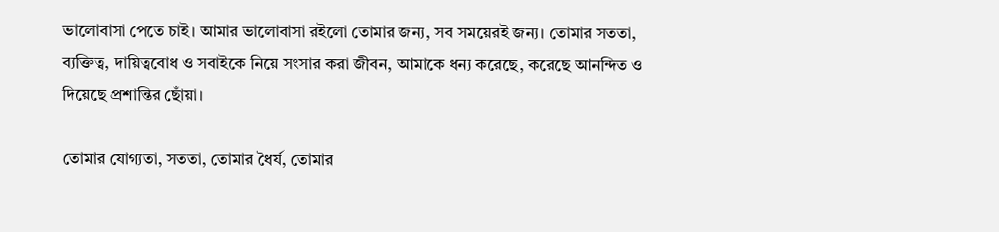ভালোবাসা পেতে চাই। আমার ভালোবাসা রইলো তোমার জন্য, সব সময়েরই জন্য। তোমার সততা, ব্যক্তিত্ব, দায়িত্ববোধ ও সবাইকে নিয়ে সংসার করা জীবন, আমাকে ধন্য করেছে, করেছে আনন্দিত ও দিয়েছে প্রশান্তির ছোঁয়া।

তোমার যোগ্যতা, সততা, তোমার ধৈর্য, তোমার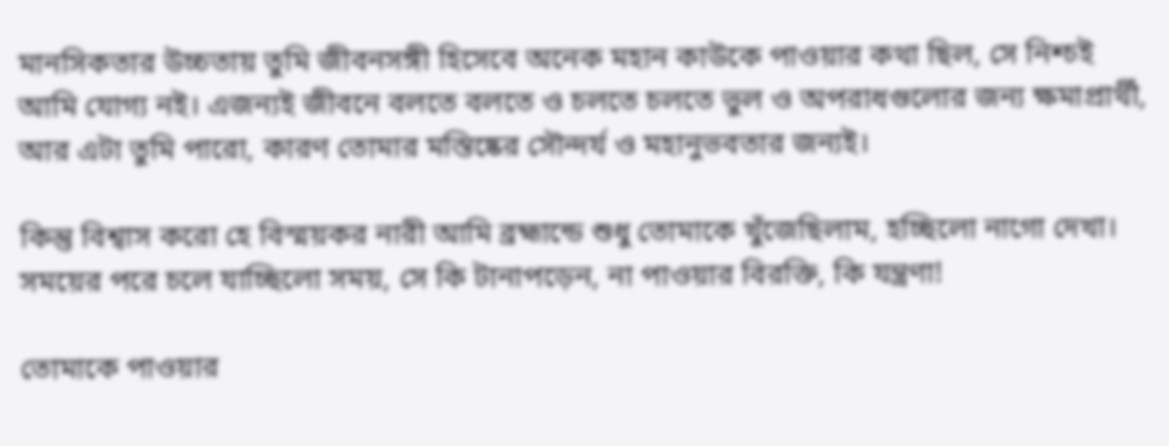মানসিকতার উচ্চতায় তুমি জীবনসঙ্গী হিসেবে অনেক মহান কাউকে পাওয়ার কথা ছিল, সে নিশ্চই আমি যোগ্য নই। এজন্যই জীবনে বলতে বলতে ও চলতে চলতে ভুল ও অপরাধগুলোর জন্য ক্ষমাপ্রার্থী, আর এটা তুমি পারো, কারণ তোমার মস্তিষ্কের সৌন্দর্য ও মহানুভবতার জন্যই।

কিন্তু বিশ্বাস করো হে বিস্ময়কর নারী আমি ব্রহ্মান্ডে শুধু তোমাকে খুঁজেছিলাম, হচ্ছিলো নাগো দেখা। সময়ের পরে চলে যাচ্ছিলো সময়, সে কি টানাপড়েন, না পাওয়ার বিরক্তি, কি যন্ত্রণা!

তোমাকে পাওয়ার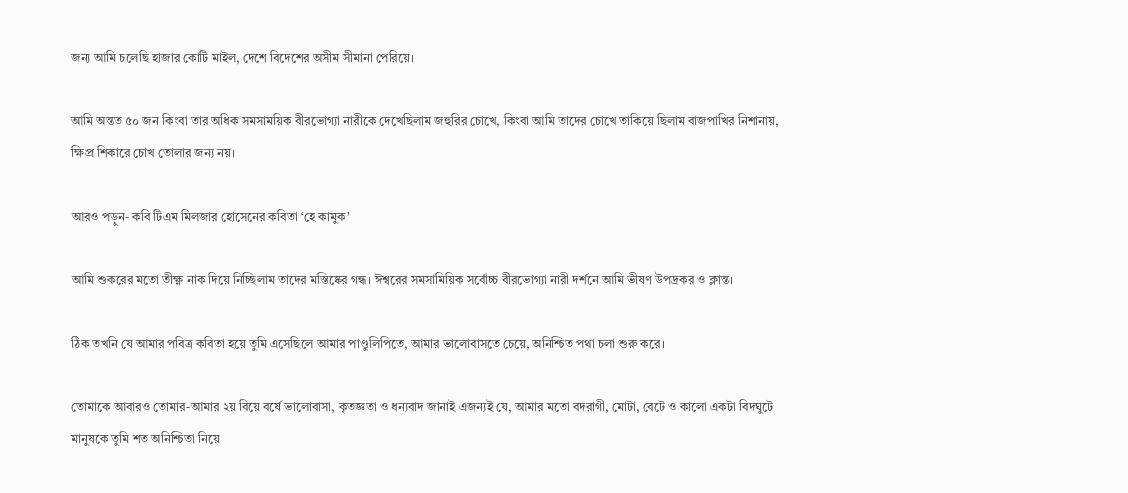জন্য আমি চলেছি হাজার কোটি মাইল, দেশে বিদেশের অসীম সীমানা পেরিয়ে।

আমি অন্তত ৫০ জন কিংবা তার অধিক সমসাময়িক বীরভোগ্যা নারীকে দেখেছিলাম জহুরির চোখে, কিংবা আমি তাদের চোখে তাকিয়ে ছিলাম বাজপাখির নিশানায়, ক্ষিপ্র শিকারে চোখ তোলার জন্য নয়।

আরও পড়ুন- কবি টিএম মিলজার হোসেনের কবিতা ‘হে কামুক’

আমি শুকরের মতো তীক্ষ্ণ নাক দিয়ে নিচ্ছিলাম তাদের মস্তিষ্কের গন্ধ। ঈশ্বরের সমসামিয়িক সর্বোচ্চ বীরভোগ্যা নারী দর্শনে আমি ভীষণ উপদ্রকর ও ক্লান্ত।

ঠিক তখনি যে আমার পবিত্র কবিতা হয়ে তুমি এসেছিলে আমার পাণ্ডুলিপিতে, আমার ভালোবাসতে চেয়ে, অনিশ্চিত পথা চলা শুরু করে।

তোমাকে আবারও তোমার-আমার ২য় বিয়ে বর্ষে ভালোবাসা, কৃতজ্ঞতা ও ধন্যবাদ জানাই এজন্যই যে, আমার মতো বদরাগী, মোটা, বেটে ও কালো একটা বিদঘুটে মানুষকে তুমি শত অনিশ্চিতা নিয়ে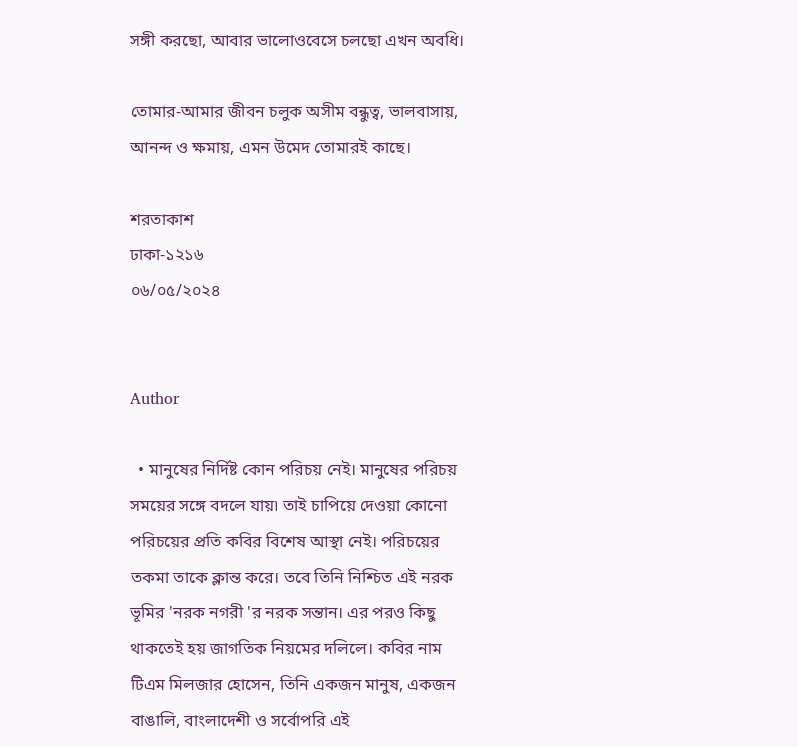সঙ্গী করছো, আবার ভালোওবেসে চলছো এখন অবধি।

তোমার-আমার জীবন চলুক অসীম বন্ধুত্ব, ভালবাসায়, আনন্দ ও ক্ষমায়, এমন উমেদ তোমারই কাছে।

শরতাকাশ
ঢাকা-১২১৬
০৬/০৫/২০২৪


Author

  • মানুষের নির্দিষ্ট কোন পরিচয় নেই। মানুষের পরিচয় সময়ের সঙ্গে বদলে যায়৷ তাই চাপিয়ে দেওয়া কোনো পরিচয়ের প্রতি কবির বিশেষ আস্থা নেই। পরিচয়ের তকমা তাকে ক্লান্ত করে। তবে তিনি নিশ্চিত এই নরক ভূমির 'নরক নগরী 'র নরক সন্তান। এর পরও কিছু থাকতেই হয় জাগতিক নিয়মের দলিলে। কবির নাম টিএম মিলজার হোসেন, তিনি একজন মানুষ, একজন বাঙালি, বাংলাদেশী ও সর্বোপরি এই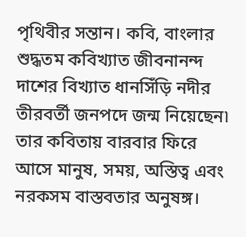পৃথিবীর সন্তান। কবি, বাংলার শুদ্ধতম কবিখ্যাত জীবনানন্দ দাশের বিখ্যাত ধানসিঁড়ি নদীর তীরবর্তী জনপদে জন্ম নিয়েছেন৷ তার কবিতায় বারবার ফিরে আসে মানুষ, সময়, অস্তিত্ব এবং নরকসম বাস্তবতার অনুষঙ্গ।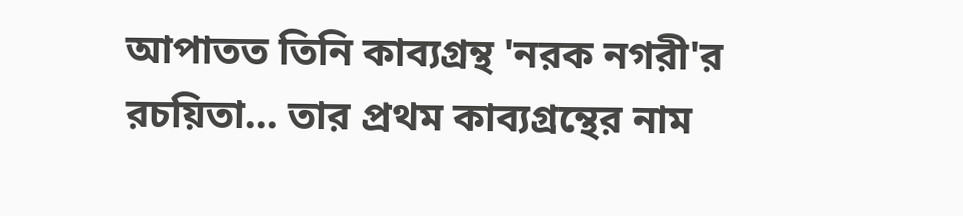আপাতত তিনি কাব্যগ্রন্থ 'নরক নগরী'র রচয়িতা... তার প্রথম কাব্যগ্রন্থের নাম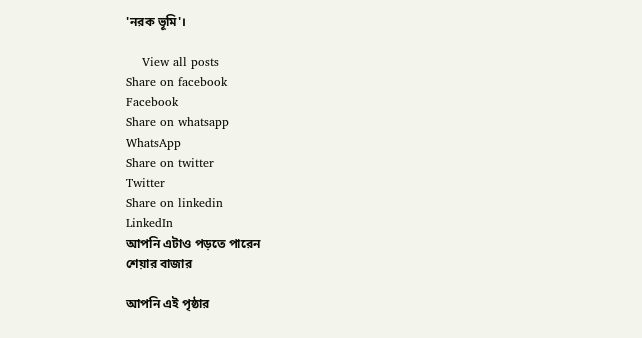'নরক ভূমি'।

    View all posts
Share on facebook
Facebook
Share on whatsapp
WhatsApp
Share on twitter
Twitter
Share on linkedin
LinkedIn
আপনি এটাও পড়তে পারেন
শেয়ার বাজার

আপনি এই পৃষ্ঠার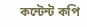কন্টেন্ট কপি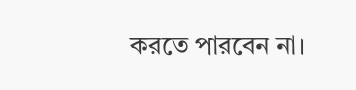করতে পারবেন না।